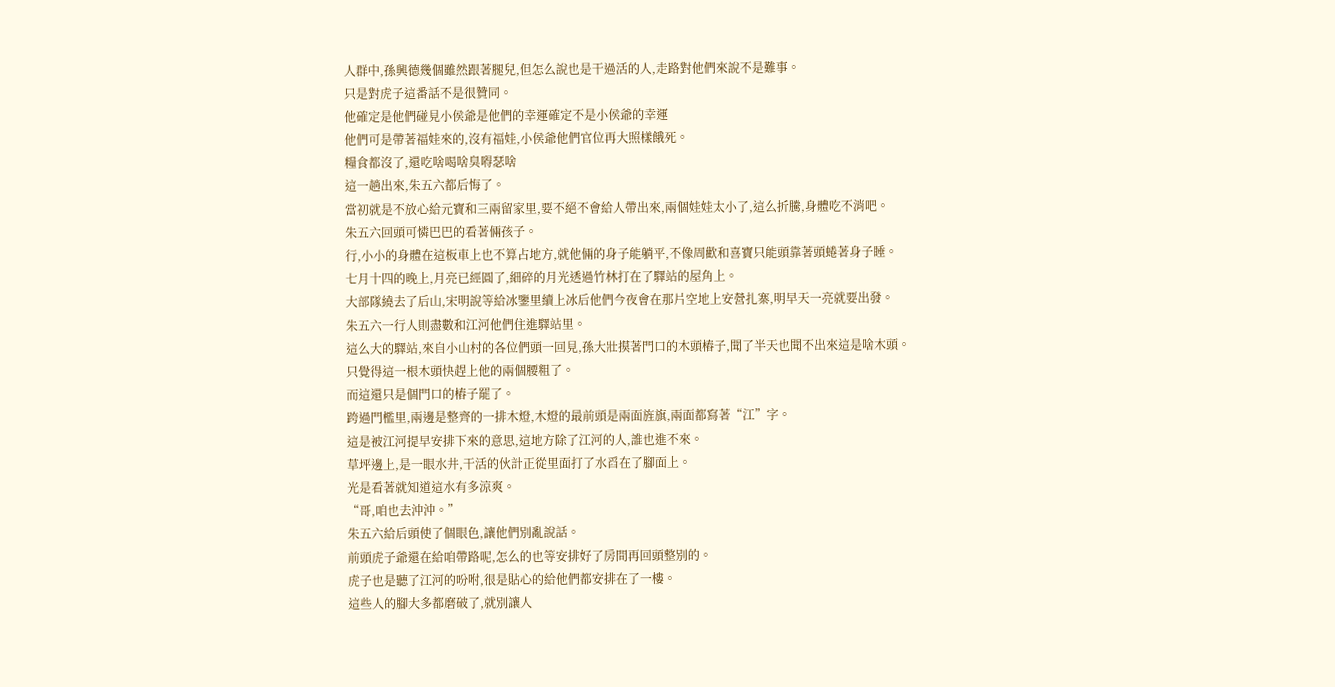人群中,孫興德幾個雖然跟著腿兒,但怎么說也是干過活的人,走路對他們來說不是難事。
只是對虎子這番話不是很贊同。
他確定是他們碰見小侯爺是他們的幸運確定不是小侯爺的幸運
他們可是帶著福娃來的,沒有福娃,小侯爺他們官位再大照樣餓死。
糧食都沒了,還吃啥喝啥臭嘚瑟啥
這一趟出來,朱五六都后悔了。
當初就是不放心給元寶和三兩留家里,要不絕不會給人帶出來,兩個娃娃太小了,這么折騰,身體吃不消吧。
朱五六回頭可憐巴巴的看著倆孩子。
行,小小的身體在這板車上也不算占地方,就他倆的身子能躺平,不像周歡和喜寶只能頭靠著頭蜷著身子睡。
七月十四的晚上,月亮已經圓了,細碎的月光透過竹林打在了驛站的屋角上。
大部隊繞去了后山,宋明說等給冰鑒里續上冰后他們今夜會在那片空地上安營扎寨,明早天一亮就要出發。
朱五六一行人則盡數和江河他們住進驛站里。
這么大的驛站,來自小山村的各位們頭一回見,孫大壯摸著門口的木頭樁子,聞了半天也聞不出來這是啥木頭。
只覺得這一根木頭快趕上他的兩個腰粗了。
而這還只是個門口的樁子罷了。
跨過門檻里,兩邊是整齊的一排木燈,木燈的最前頭是兩面旌旗,兩面都寫著“江”字。
這是被江河提早安排下來的意思,這地方除了江河的人,誰也進不來。
草坪邊上,是一眼水井,干活的伙計正從里面打了水舀在了腳面上。
光是看著就知道這水有多涼爽。
“哥,咱也去沖沖。”
朱五六給后頭使了個眼色,讓他們別亂說話。
前頭虎子爺還在給咱帶路呢,怎么的也等安排好了房間再回頭整別的。
虎子也是聽了江河的吩咐,很是貼心的給他們都安排在了一樓。
這些人的腳大多都磨破了,就別讓人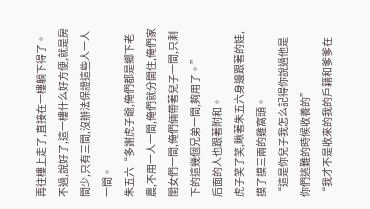再往樓上走了,直接在一樓躺下得了。
不過,說好了,這一樓什么好方便,就是房間少,只有三間,沒辦法保證這些人一人一間。
朱五六“多謝虎子爺,俺們都是鄉下老農,不用一人一間,俺們就分開住,俺們家閨女們一間,俺們倆帶著兒子一間,只剩下的這幾個兄弟一間,夠用了。”
后面的人也跟著附和。
虎子笑了笑,瞅著朱五六身邊跟著的娃,摸了摸三兩的雞窩頭。
“這是你兒子我怎么記得你說過他是你們逃難的時候收養的”
“我才不是收來的我的戶籍和爹爹在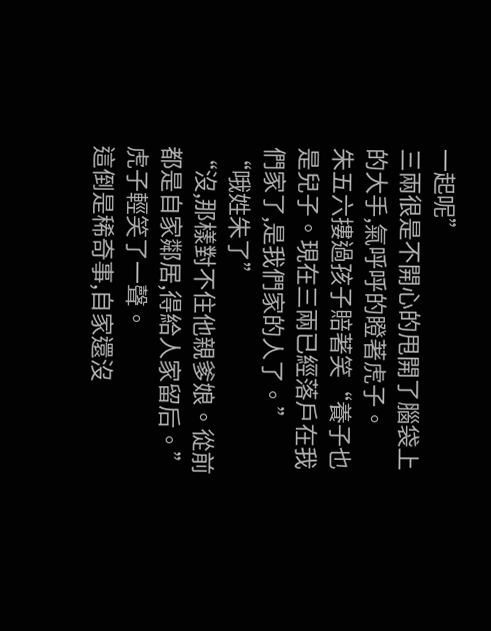一起呢”
三兩很是不開心的甩開了腦袋上的大手,氣呼呼的瞪著虎子。
朱五六摟過孩子賠著笑“養子也是兒子。現在三兩已經落戶在我們家了,是我們家的人了。”
“哦姓朱了”
“沒,那樣對不住他親爹娘。從前都是自家鄰居,得給人家留后。”
虎子輕笑了一聲。
這倒是稀奇事,自家還沒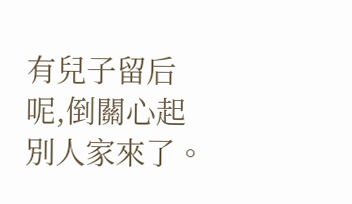有兒子留后呢,倒關心起別人家來了。